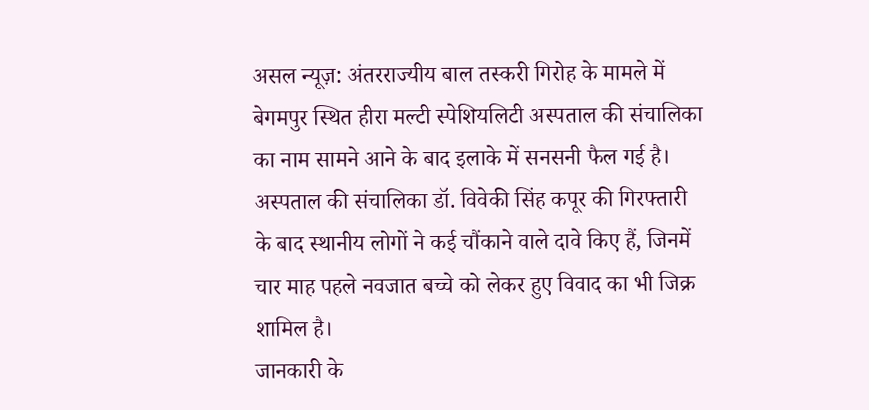असल न्यूज़: अंतरराज्यीय बाल तस्करी गिरोह के मामले में बेगमपुर स्थित हीरा मल्टी स्पेशियलिटी अस्पताल की संचालिका का नाम सामने आने के बाद इलाके में सनसनी फैल गई है। अस्पताल की संचालिका डॉ. विवेकी सिंह कपूर की गिरफ्तारी के बाद स्थानीय लोगों ने कई चौंकाने वाले दावे किए हैं, जिनमें चार माह पहले नवजात बच्चे को लेकर हुए विवाद का भी जिक्र शामिल है।
जानकारी के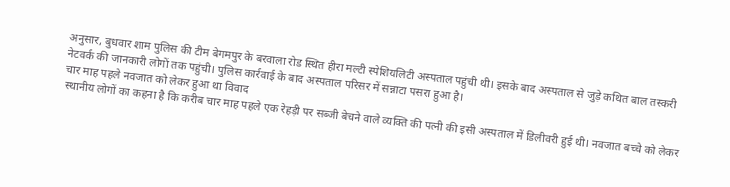अनुसार, बुधवार शाम पुलिस की टीम बेगमपुर के बरवाला रोड स्थित हीरा मल्टी स्पेशियलिटी अस्पताल पहुंची थी। इसके बाद अस्पताल से जुड़े कथित बाल तस्करी नेटवर्क की जानकारी लोगों तक पहुंची। पुलिस कार्रवाई के बाद अस्पताल परिसर में सन्नाटा पसरा हुआ है।
चार माह पहले नवजात को लेकर हुआ था विवाद
स्थानीय लोगों का कहना है कि करीब चार माह पहले एक रेहड़ी पर सब्जी बेचने वाले व्यक्ति की पत्नी की इसी अस्पताल में डिलीवरी हुई थी। नवजात बच्चे को लेकर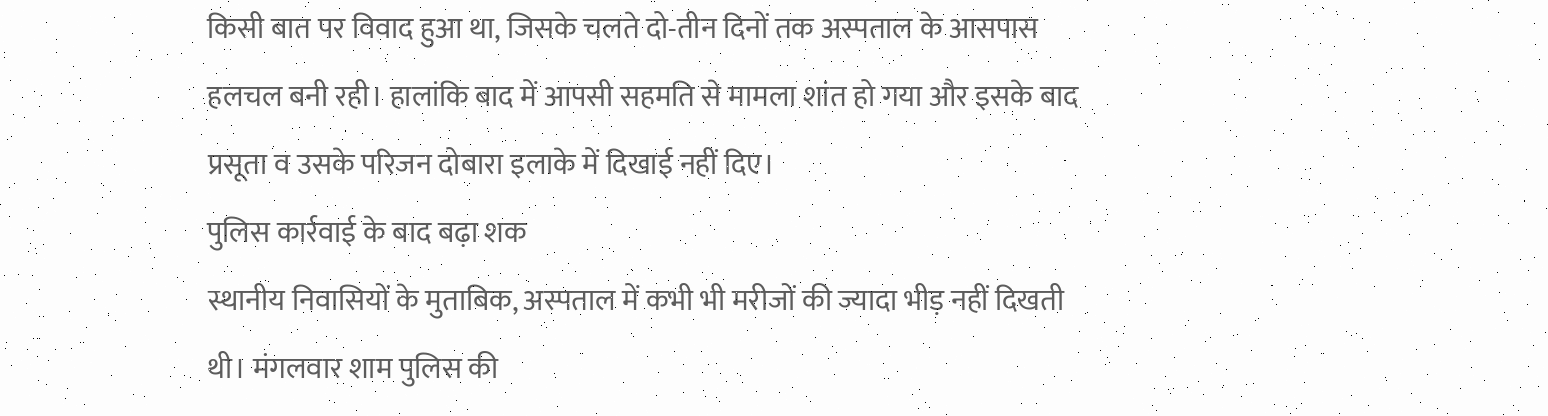किसी बात पर विवाद हुआ था, जिसके चलते दो-तीन दिनों तक अस्पताल के आसपास हलचल बनी रही। हालांकि बाद में आपसी सहमति से मामला शांत हो गया और इसके बाद प्रसूता व उसके परिजन दोबारा इलाके में दिखाई नहीं दिए।
पुलिस कार्रवाई के बाद बढ़ा शक
स्थानीय निवासियों के मुताबिक, अस्पताल में कभी भी मरीजों की ज्यादा भीड़ नहीं दिखती थी। मंगलवार शाम पुलिस की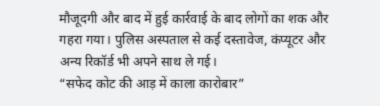मौजूदगी और बाद में हुई कार्रवाई के बाद लोगों का शक और गहरा गया। पुलिस अस्पताल से कई दस्तावेज, कंप्यूटर और अन्य रिकॉर्ड भी अपने साथ ले गई।
“सफेद कोट की आड़ में काला कारोबार”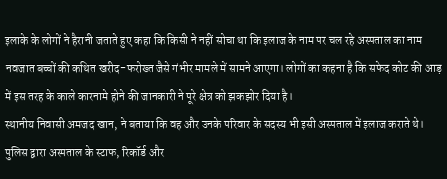इलाके के लोगों ने हैरानी जताते हुए कहा कि किसी ने नहीं सोचा था कि इलाज के नाम पर चल रहे अस्पताल का नाम नवजात बच्चों की कथित खरीद-फरोख्त जैसे गंभीर मामले में सामने आएगा। लोगों का कहना है कि सफेद कोट की आड़ में इस तरह के काले कारनामे होने की जानकारी ने पूरे क्षेत्र को झकझोर दिया है।
स्थानीय निवासी अमजद खान, ने बताया कि वह और उनके परिवार के सदस्य भी इसी अस्पताल में इलाज कराते थे। पुलिस द्वारा अस्पताल के स्टाफ, रिकॉर्ड और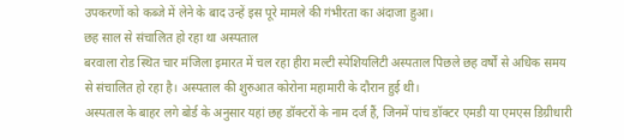उपकरणों को कब्जे में लेने के बाद उन्हें इस पूरे मामले की गंभीरता का अंदाजा हुआ।
छह साल से संचालित हो रहा था अस्पताल
बरवाला रोड स्थित चार मंजिला इमारत में चल रहा हीरा मल्टी स्पेशियलिटी अस्पताल पिछले छह वर्षों से अधिक समय से संचालित हो रहा है। अस्पताल की शुरुआत कोरोना महामारी के दौरान हुई थी।
अस्पताल के बाहर लगे बोर्ड के अनुसार यहां छह डॉक्टरों के नाम दर्ज हैं, जिनमें पांच डॉक्टर एमडी या एमएस डिग्रीधारी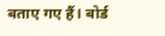बताए गए हैं। बोर्ड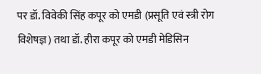पर डॉ. विवेकी सिंह कपूर को एमडी (प्रसूति एवं स्त्री रोग विशेषज्ञ) तथा डॉ. हीरा कपूर को एमडी मेडिसिन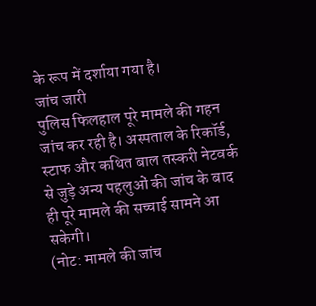के रूप में दर्शाया गया है।
जांच जारी
पुलिस फिलहाल पूरे मामले की गहन जांच कर रही है। अस्पताल के रिकॉर्ड, स्टाफ और कथित बाल तस्करी नेटवर्क से जुड़े अन्य पहलुओं की जांच के बाद ही पूरे मामले की सच्चाई सामने आ सकेगी।
(नोट: मामले की जांच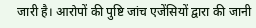जारी है। आरोपों की पुष्टि जांच एजेंसियों द्वारा की जानी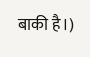बाकी है।)